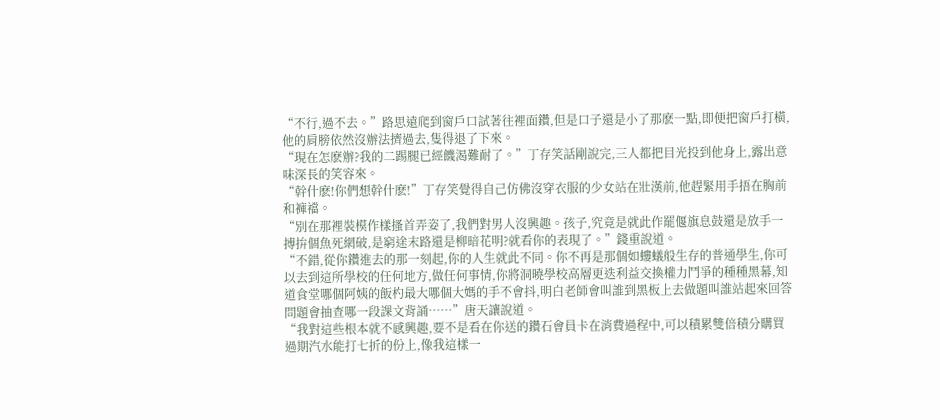“不行,過不去。”路思遠爬到窗戶口試著往裡面鑽,但是口子還是小了那麽一點,即便把窗戶打橫,他的肩膀依然沒辦法擠過去,隻得退了下來。
“現在怎麽辦?我的二踢腿已經饑渴難耐了。”丁存笑話剛說完,三人都把目光投到他身上,露出意味深長的笑容來。
“幹什麽!你們想幹什麽!”丁存笑覺得自己仿佛沒穿衣服的少女站在壯漢前,他趕緊用手捂在胸前和褲襠。
“別在那裡裝模作樣搔首弄姿了,我們對男人沒興趣。孩子,究竟是就此作罷偃旗息鼓還是放手一搏拚個魚死網破,是窮途末路還是柳暗花明?就看你的表現了。”錢重說道。
“不錯,從你鑽進去的那一刻起,你的人生就此不同。你不再是那個如螻蟻般生存的普通學生,你可以去到這所學校的任何地方,做任何事情,你將洞曉學校高層更迭利益交換權力鬥爭的種種黑幕,知道食堂哪個阿姨的飯杓最大哪個大媽的手不會抖,明白老師會叫誰到黑板上去做題叫誰站起來回答問題會抽查哪一段課文背誦……”唐天讓說道。
“我對這些根本就不感興趣,要不是看在你送的鑽石會員卡在消費過程中,可以積累雙倍積分購買過期汽水能打七折的份上,像我這樣一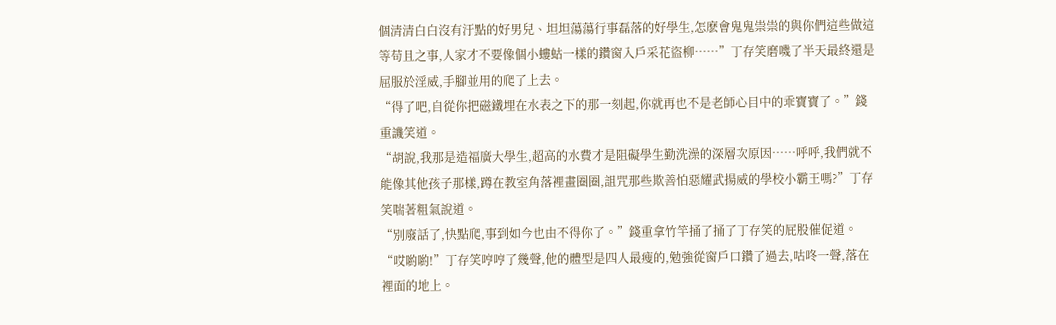個清清白白沒有汙點的好男兒、坦坦蕩蕩行事磊落的好學生,怎麽會鬼鬼祟祟的與你們這些做這等苟且之事,人家才不要像個小螻蛄一樣的鑽窗入戶采花盜柳……”丁存笑磨嘰了半天最終還是屈服於淫威,手腳並用的爬了上去。
“得了吧,自從你把磁鐵埋在水表之下的那一刻起,你就再也不是老師心目中的乖寶寶了。”錢重譏笑道。
“胡說,我那是造福廣大學生,超高的水費才是阻礙學生勤洗澡的深層次原因……呼呼,我們就不能像其他孩子那樣,蹲在教室角落裡畫圈圈,詛咒那些欺善怕惡耀武揚威的學校小霸王嗎?”丁存笑喘著粗氣說道。
“別廢話了,快點爬,事到如今也由不得你了。”錢重拿竹竿捅了捅了丁存笑的屁股催促道。
“哎喲喲!”丁存笑哼哼了幾聲,他的體型是四人最瘦的,勉強從窗戶口鑽了過去,咕咚一聲,落在裡面的地上。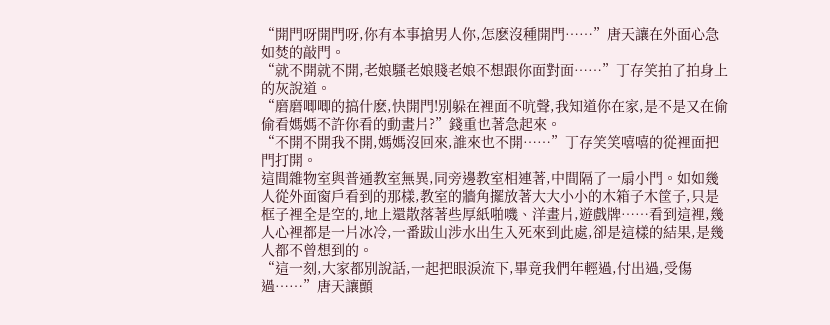“開門呀開門呀,你有本事搶男人你,怎麽沒種開門……”唐天讓在外面心急如焚的敲門。
“就不開就不開,老娘騷老娘賤老娘不想跟你面對面……”丁存笑拍了拍身上的灰說道。
“磨磨唧唧的搞什麽,快開門!別躲在裡面不吭聲,我知道你在家,是不是又在偷偷看媽媽不許你看的動畫片?”錢重也著急起來。
“不開不開我不開,媽媽沒回來,誰來也不開……”丁存笑笑嘻嘻的從裡面把門打開。
這間雜物室與普通教室無異,同旁邊教室相連著,中間隔了一扇小門。如如幾人從外面窗戶看到的那樣,教室的牆角擺放著大大小小的木箱子木筐子,只是框子裡全是空的,地上還散落著些厚紙啪嘰、洋畫片,遊戲牌……看到這裡,幾人心裡都是一片冰冷,一番跋山涉水出生入死來到此處,卻是這樣的結果,是幾人都不曾想到的。
“這一刻,大家都別說話,一起把眼淚流下,畢竟我們年輕過,付出過,受傷過……”唐天讓顫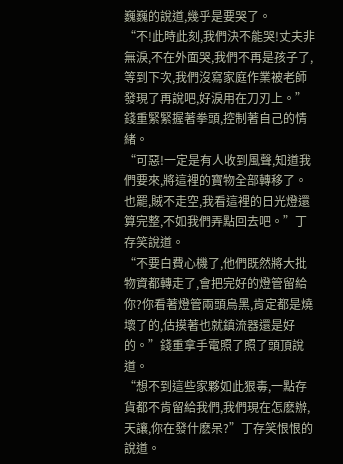巍巍的說道,幾乎是要哭了。
“不!此時此刻,我們決不能哭!丈夫非無淚,不在外面哭,我們不再是孩子了,等到下次,我們沒寫家庭作業被老師發現了再說吧,好淚用在刀刃上。”錢重緊緊握著拳頭,控制著自己的情緒。
“可惡!一定是有人收到風聲,知道我們要來,將這裡的寶物全部轉移了。也罷,賊不走空,我看這裡的日光燈還算完整,不如我們弄點回去吧。”丁存笑說道。
“不要白費心機了,他們既然將大批物資都轉走了,會把完好的燈管留給你?你看著燈管兩頭烏黑,肯定都是燒壞了的,估摸著也就鎮流器還是好的。”錢重拿手電照了照了頭頂說道。
“想不到這些家夥如此狠毒,一點存貨都不肯留給我們,我們現在怎麽辦,天讓,你在發什麽呆?”丁存笑恨恨的說道。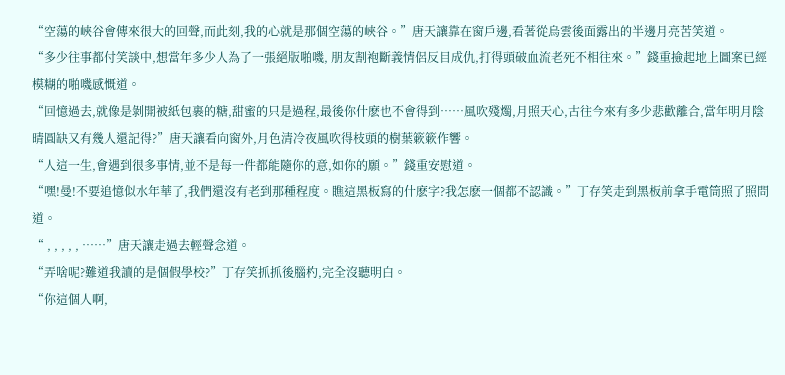“空蕩的峽谷會傳來很大的回聲,而此刻,我的心就是那個空蕩的峽谷。”唐天讓靠在窗戶邊,看著從烏雲後面露出的半邊月亮苦笑道。
“多少往事都付笑談中,想當年多少人為了一張絕版啪嘰, 朋友割袍斷義情侶反目成仇,打得頭破血流老死不相往來。”錢重撿起地上圖案已經模糊的啪嘰感慨道。
“回憶過去,就像是剝開被紙包裹的糖,甜蜜的只是過程,最後你什麽也不會得到……風吹殘燭,月照天心,古往今來有多少悲歡離合,當年明月陰晴圓缺又有幾人還記得?”唐天讓看向窗外,月色清冷夜風吹得枝頭的樹葉簌簌作響。
“人這一生,會遇到很多事情,並不是每一件都能隨你的意,如你的願。”錢重安慰道。
“嘿!曼!不要追憶似水年華了,我們還沒有老到那種程度。瞧這黑板寫的什麽字?我怎麽一個都不認識。”丁存笑走到黑板前拿手電筒照了照問道。
“ , , , , , ……”唐天讓走過去輕聲念道。
“弄啥呢?難道我讀的是個假學校?”丁存笑抓抓後腦杓,完全沒聽明白。
“你這個人啊,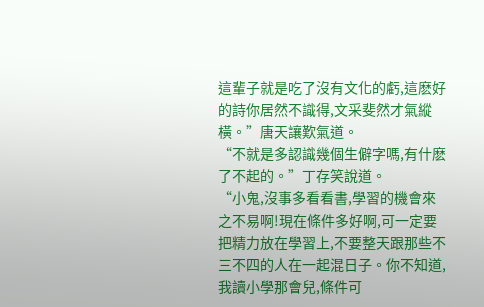這輩子就是吃了沒有文化的虧,這麽好的詩你居然不識得,文采斐然才氣縱橫。”唐天讓歎氣道。
“不就是多認識幾個生僻字嗎,有什麽了不起的。”丁存笑說道。
“小鬼,沒事多看看書,學習的機會來之不易啊!現在條件多好啊,可一定要把精力放在學習上,不要整天跟那些不三不四的人在一起混日子。你不知道,我讀小學那會兒,條件可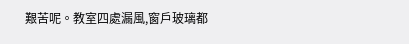艱苦呢。教室四處漏風,窗戶玻璃都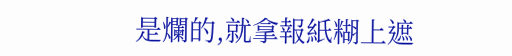是爛的,就拿報紙糊上遮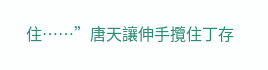住……”唐天讓伸手攬住丁存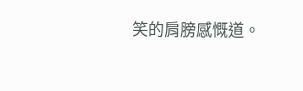笑的肩膀感慨道。